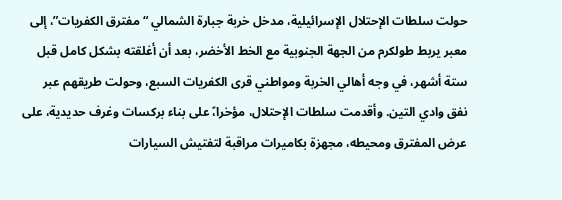حولت سلطات الإحتلال الإسرائيلية، مدخل خربة جبارة الشمالي “مفترق الكفريات”، إلى معبر يربط طولكرم من الجهة الجنوبية مع الخط الأخضر، بعد أن أغلقته بشكل كامل قبل ستة أشهر، في وجه أهالي الخربة ومواطني قرى الكفريات السبع، وحولت طريقهم عبر
نفق وادي التين. وأقدمت سلطات الإحتلال، مؤخرا،ً على بناء بركسات وغرف حديدية، على
عرض المفترق ومحيطه، مجهزة بكاميرات مراقبة لتفتيش السيارات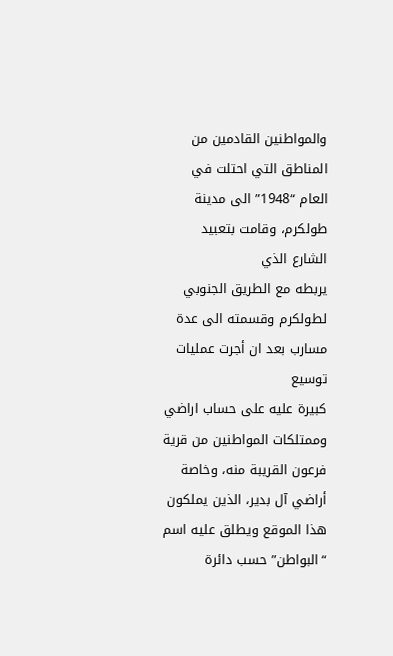والمواطنين القادمين من
المناطق التي احتلت في العام “1948” الى مدينة طولكرم، وقامت بتعبيد الشارع الذي
يربطه مع الطريق الجنوبي لطولكرم وقسمته الى عدة مسارب بعد ان أجرت عمليات توسيع
كبيرة عليه على حساب اراضي وممتلكات المواطنين من قرية فرعون القريبة منه، وخاصة
أراضي آل بدير، الذين يملكون هذا الموقع ويطلق عليه اسم “البواطن” حسب دائرة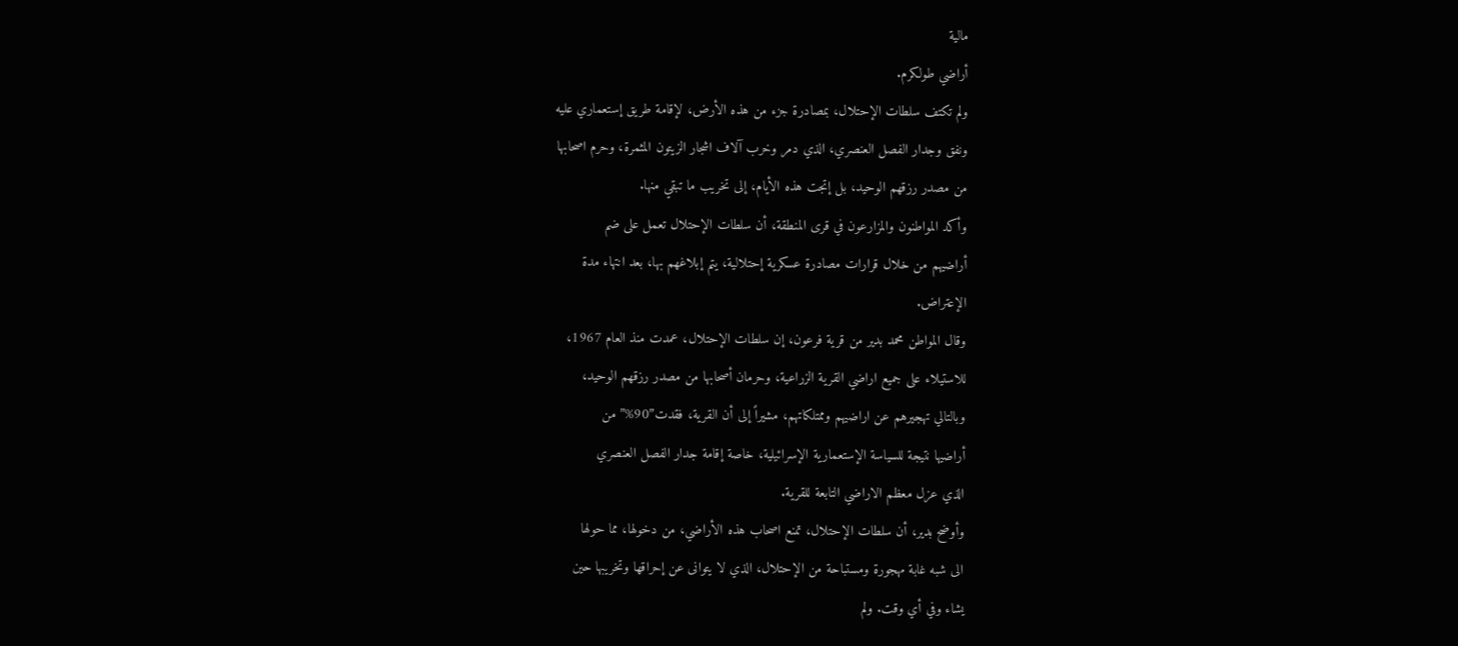مالية
أراضي طولكرم.
ولم تكتف سلطات الإحتلال، بمصادرة جزء من هذه الأرض، لإقامة طريق إستعماري عليه
ونفق وجدار الفصل العنصري، الذي دمر وخرب آلاف اشجار الزيتون المثمرة، وحرم اصحابها
من مصدر رزقهم الوحيد، بل إتجت هذه الأيام، إلى تخريب ما تبقي منها.
وأكد المواطنون والمزارعون في قرى المنطقة، أن سلطات الإحتلال تعمل على ضم
أراضيهم من خلال قرارات مصادرة عسكرية إحتلالية، يتم إبلاغهم بها، بعد انتهاء مدة
الإعتراض.
وقال المواطن محمد بدير من قرية فرعون، إن سلطات الإحتلال، عمدت منذ العام 1967،
للاستيلاء على جميع اراضي القرية الزراعية، وحرمان أصحابها من مصدر رزقهم الوحيد،
وبالتالي تهجيرهم عن اراضيهم وممتلكاتهم، مشيراً إلى أن القرية، فقدت”90%” من
أراضيها نتيجة للسياسة الإستعمارية الإسرائيلية، خاصة إقامة جدار الفصل العنصري
الذي عزل معظم الاراضي التابعة للقرية.
وأوضح بدير، أن سلطات الإحتلال، تمنع اصحاب هذه الأراضي، من دخولها، مما حولها
الى شبه غابة مهجورة ومستباحة من الإحتلال، الذي لا يتوانى عن إحراقها وتخريبها حين
يشاء وفي أي وقت. ولم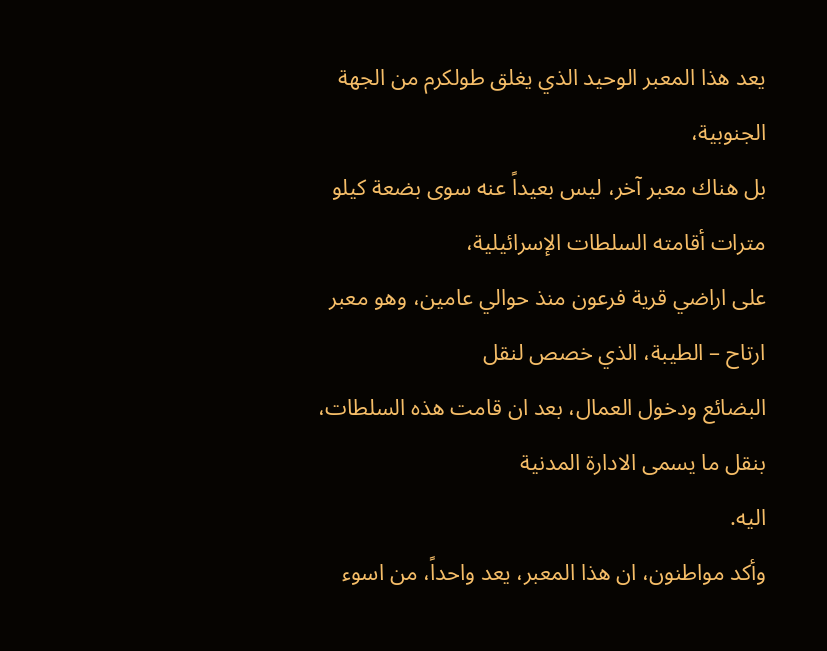يعد هذا المعبر الوحيد الذي يغلق طولكرم من الجهة الجنوبية،
بل هناك معبر آخر، ليس بعيداً عنه سوى بضعة كيلو مترات أقامته السلطات الإسرائيلية،
على اراضي قرية فرعون منذ حوالي عامين، وهو معبر ارتاح – الطيبة، الذي خصص لنقل
البضائع ودخول العمال، بعد ان قامت هذه السلطات، بنقل ما يسمى الادارة المدنية
اليه.
وأكد مواطنون، ان هذا المعبر، يعد واحداً، من اسوء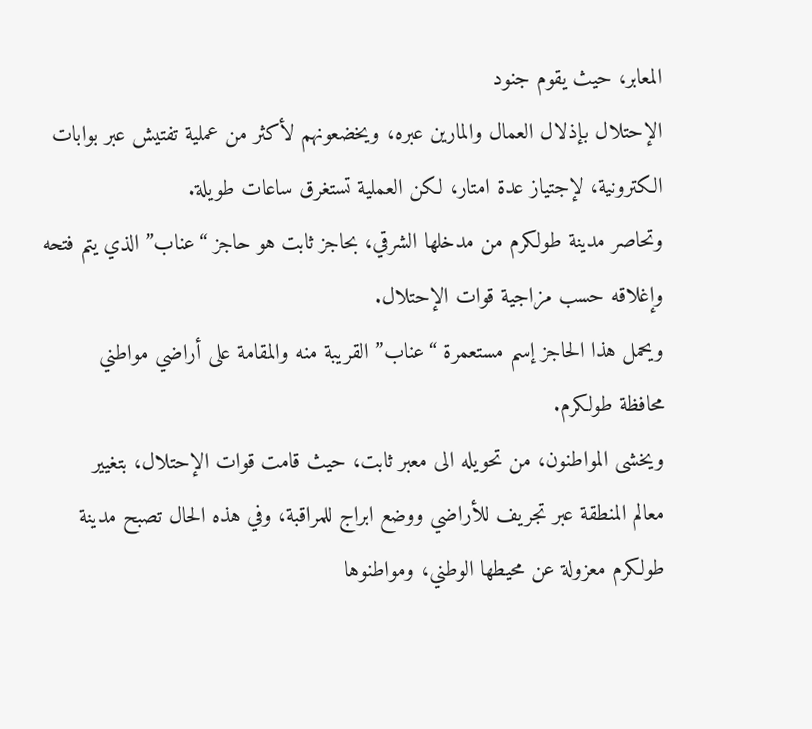المعابر، حيث يقوم جنود
الإحتلال بإذلال العمال والمارين عبره، ويخضعونهم لأكثر من عملية تفتيش عبر بوابات
الكترونية، لإجتياز عدة امتار، لكن العملية تستغرق ساعات طويلة.
وتحاصر مدينة طولكرم من مدخلها الشرقي، بحاجز ثابت هو حاجز “عناب” الذي يتم فتحه
وإغلاقه حسب مزاجية قوات الإحتلال.
ويحمل هذا الحاجز إسم مستعمرة “عناب” القريبة منه والمقامة على أراضي مواطني
محافظة طولكرم.
ويخشى المواطنون، من تحويله الى معبر ثابت، حيث قامت قوات الإحتلال، بتغيير
معالم المنطقة عبر تجريف للأراضي ووضع ابراج للمراقبة، وفي هذه الحال تصبح مدينة
طولكرم معزولة عن محيطها الوطني، ومواطنوها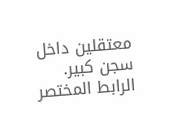معتقلين داخل سجن كبير.
الرابط المختصر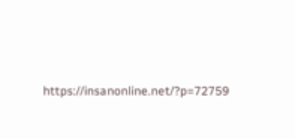https://insanonline.net/?p=72759